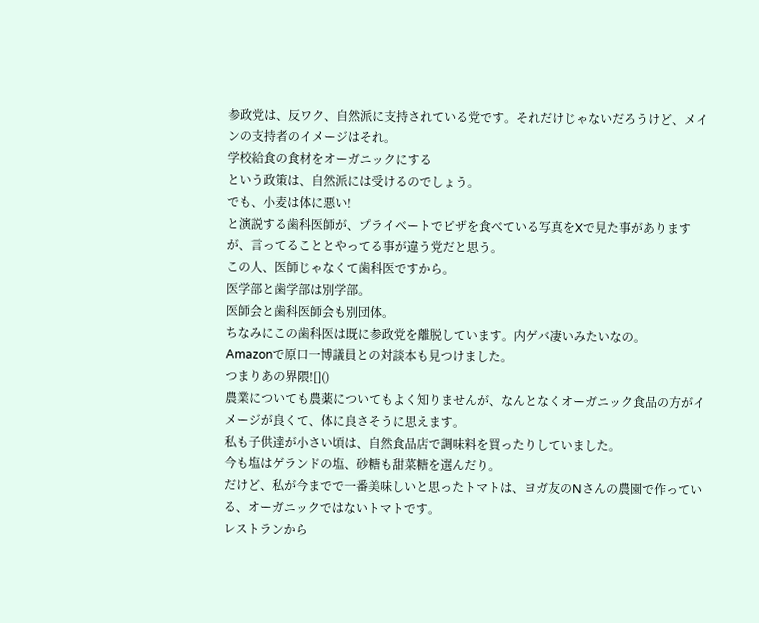参政党は、反ワク、自然派に支持されている党です。それだけじゃないだろうけど、メインの支持者のイメージはそれ。
学校給食の食材をオーガニックにする
という政策は、自然派には受けるのでしょう。
でも、小麦は体に悪い!
と演説する歯科医師が、プライベートでピザを食べている写真をXで見た事がありますが、言ってることとやってる事が違う党だと思う。
この人、医師じゃなくて歯科医ですから。
医学部と歯学部は別学部。
医師会と歯科医師会も別団体。
ちなみにこの歯科医は既に参政党を離脱しています。内ゲバ凄いみたいなの。
Amazonで原口一博議員との対談本も見つけました。
つまりあの界隈![]()
農業についても農薬についてもよく知りませんが、なんとなくオーガニック食品の方がイメージが良くて、体に良さそうに思えます。
私も子供達が小さい頃は、自然食品店で調味料を買ったりしていました。
今も塩はゲランドの塩、砂糖も甜菜糖を選んだり。
だけど、私が今までで一番美味しいと思ったトマトは、ヨガ友のNさんの農園で作っている、オーガニックではないトマトです。
レストランから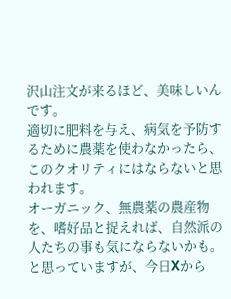沢山注文が来るほど、美味しいんです。
適切に肥料を与え、病気を予防するために農薬を使わなかったら、このクオリティにはならないと思われます。
オーガニック、無農薬の農産物を、嗜好品と捉えれば、自然派の人たちの事も気にならないかも。
と思っていますが、今日Xから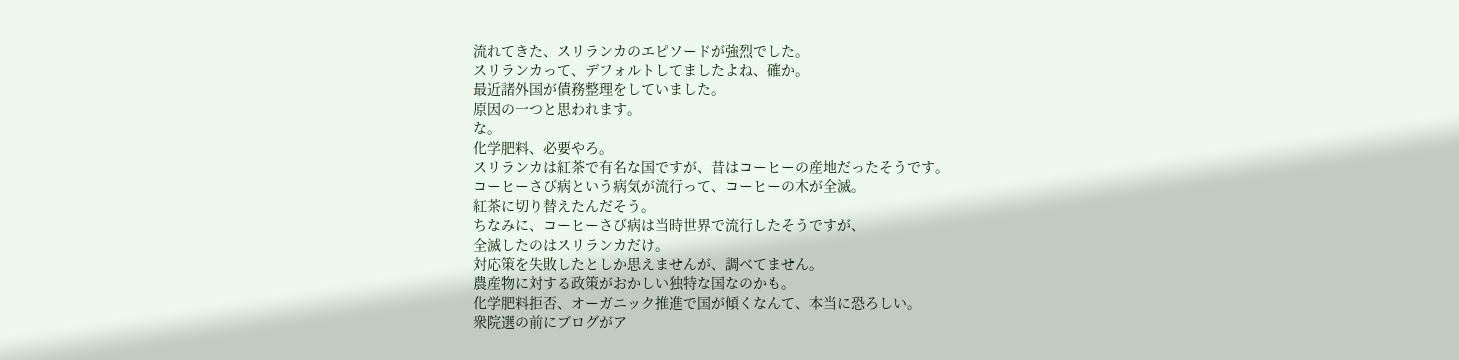流れてきた、スリランカのエピソードが強烈でした。
スリランカって、デフォルトしてましたよね、確か。
最近諸外国が債務整理をしていました。
原因の一つと思われます。
な。
化学肥料、必要やろ。
スリランカは紅茶で有名な国ですが、昔はコーヒーの産地だったそうです。
コーヒーさび病という病気が流行って、コーヒーの木が全滅。
紅茶に切り替えたんだそう。
ちなみに、コーヒーさび病は当時世界で流行したそうですが、
全滅したのはスリランカだけ。
対応策を失敗したとしか思えませんが、調べてません。
農産物に対する政策がおかしい独特な国なのかも。
化学肥料拒否、オーガニック推進で国が傾くなんて、本当に恐ろしい。
衆院選の前にブログがア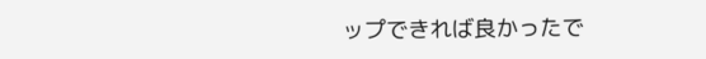ップできれば良かったで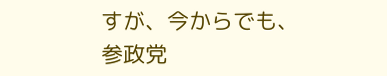すが、今からでも、参政党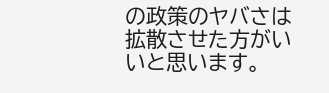の政策のヤバさは拡散させた方がいいと思います。